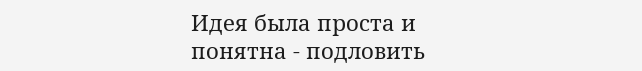Идея была проста и понятна - подловить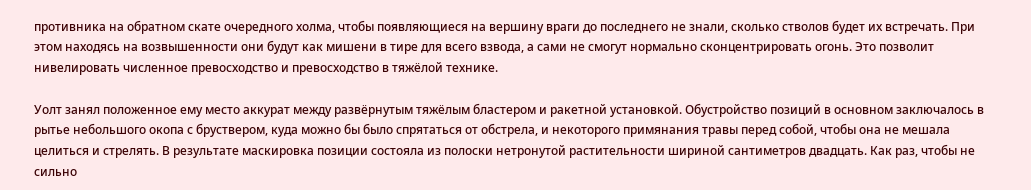противника на обратном скате очередного холма, чтобы появляющиеся на вершину враги до последнего не знали, сколько стволов будет их встречать. При этом находясь на возвышенности они будут как мишени в тире для всего взвода, а сами не смогут нормально сконцентрировать огонь. Это позволит нивелировать численное превосходство и превосходство в тяжёлой технике.

Уолт занял положенное ему место аккурат между развёрнутым тяжёлым бластером и ракетной установкой. Обустройство позиций в основном заключалось в рытье небольшого окопа с бруствером, куда можно бы было спрятаться от обстрела, и некоторого примянания травы перед собой, чтобы она не мешала целиться и стрелять. В результате маскировка позиции состояла из полоски нетронутой растительности шириной сантиметров двадцать. Как раз, чтобы не сильно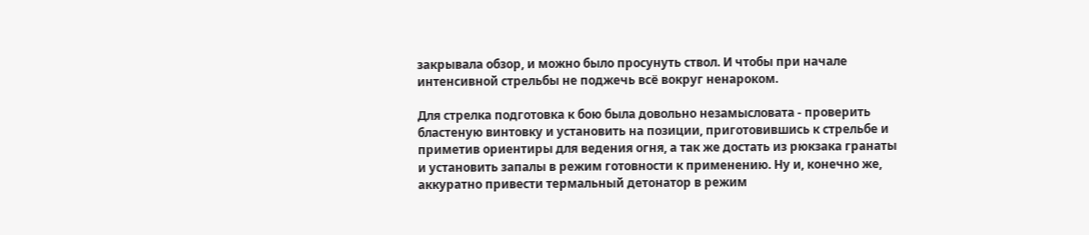закрывала обзор, и можно было просунуть ствол. И чтобы при начале интенсивной стрельбы не поджечь всё вокруг ненароком.

Для стрелка подготовка к бою была довольно незамысловата - проверить бластеную винтовку и установить на позиции, приготовившись к стрельбе и приметив ориентиры для ведения огня, а так же достать из рюкзака гранаты и установить запалы в режим готовности к применению. Ну и, конечно же, аккуратно привести термальный детонатор в режим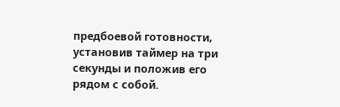предбоевой готовности, установив таймер на три секунды и положив его рядом с собой.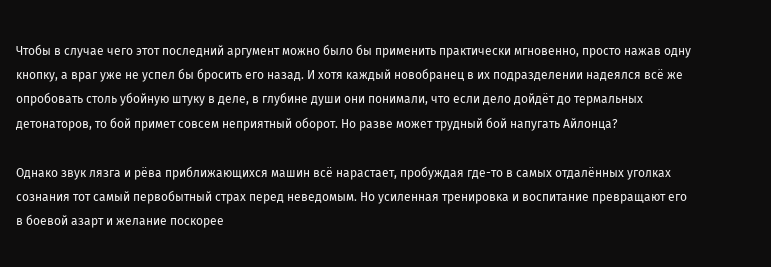Чтобы в случае чего этот последний аргумент можно было бы применить практически мгновенно, просто нажав одну кнопку, а враг уже не успел бы бросить его назад. И хотя каждый новобранец в их подразделении надеялся всё же опробовать столь убойную штуку в деле, в глубине души они понимали, что если дело дойдёт до термальных детонаторов, то бой примет совсем неприятный оборот. Но разве может трудный бой напугать Айлонца?

Однако звук лязга и рёва приближающихся машин всё нарастает, пробуждая где-то в самых отдалённых уголках сознания тот самый первобытный страх перед неведомым. Но усиленная тренировка и воспитание превращают его в боевой азарт и желание поскорее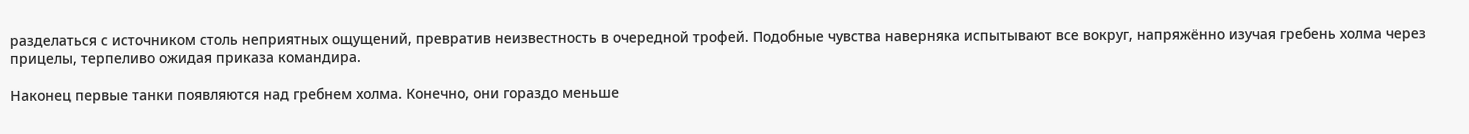разделаться с источником столь неприятных ощущений, превратив неизвестность в очередной трофей. Подобные чувства наверняка испытывают все вокруг, напряжённо изучая гребень холма через прицелы, терпеливо ожидая приказа командира.

Наконец первые танки появляются над гребнем холма. Конечно, они гораздо меньше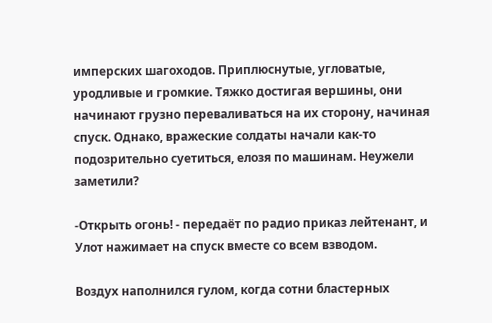имперских шагоходов. Приплюснутые, угловатые, уродливые и громкие. Тяжко достигая вершины, они начинают грузно переваливаться на их сторону, начиная спуск. Однако, вражеские солдаты начали как-то подозрительно суетиться, елозя по машинам. Неужели заметили?

-Открыть огонь! - передаёт по радио приказ лейтенант, и Улот нажимает на спуск вместе со всем взводом.

Воздух наполнился гулом, когда сотни бластерных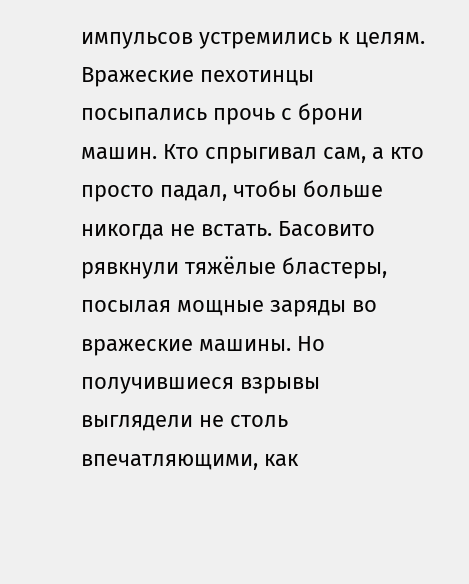импульсов устремились к целям. Вражеские пехотинцы посыпались прочь с брони машин. Кто спрыгивал сам, а кто просто падал, чтобы больше никогда не встать. Басовито рявкнули тяжёлые бластеры, посылая мощные заряды во вражеские машины. Но получившиеся взрывы выглядели не столь впечатляющими, как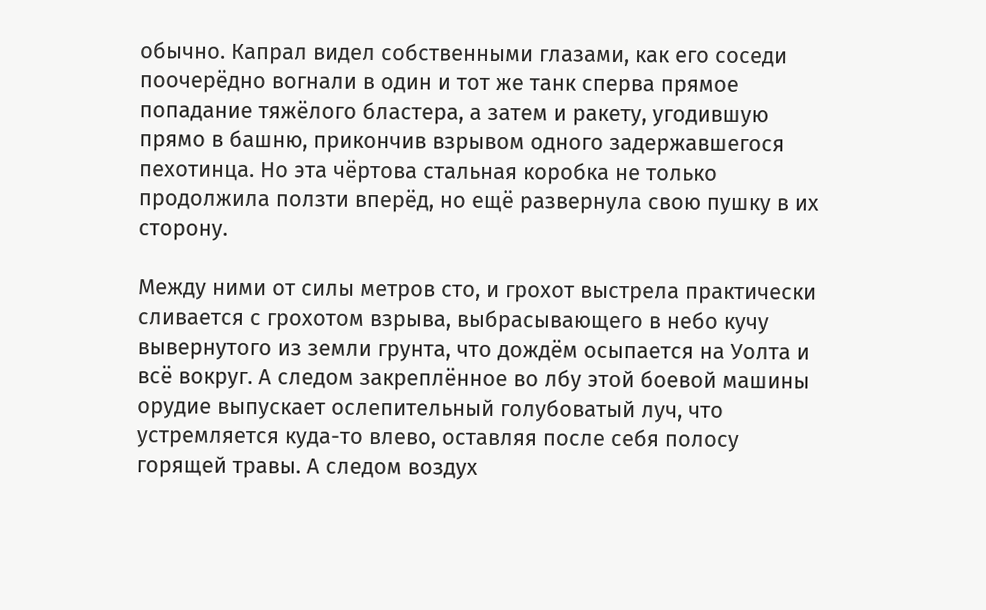обычно. Капрал видел собственными глазами, как его соседи поочерёдно вогнали в один и тот же танк сперва прямое попадание тяжёлого бластера, а затем и ракету, угодившую прямо в башню, прикончив взрывом одного задержавшегося пехотинца. Но эта чёртова стальная коробка не только продолжила ползти вперёд, но ещё развернула свою пушку в их сторону.

Между ними от силы метров сто, и грохот выстрела практически сливается с грохотом взрыва, выбрасывающего в небо кучу вывернутого из земли грунта, что дождём осыпается на Уолта и всё вокруг. А следом закреплённое во лбу этой боевой машины орудие выпускает ослепительный голубоватый луч, что устремляется куда-то влево, оставляя после себя полосу горящей травы. А следом воздух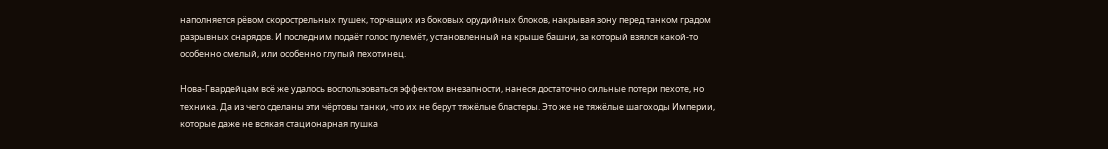наполняется рёвом скорострельных пушек, торчащих из боковых орудийных блоков, накрывая зону перед танком градом разрывных снарядов. И последним подаёт голос пулемёт, установленный на крыше башни, за который взялся какой-то особенно смелый, или особенно глупый пехотинец.

Нова-Гвардейцам всё же удалось воспользоваться эффектом внезапности, нанеся достаточно сильные потери пехоте, но техника. Да из чего сделаны эти чёртовы танки, что их не берут тяжёлые бластеры. Это же не тяжёлые шагоходы Империи, которые даже не всякая стационарная пушка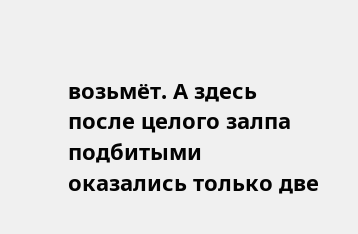возьмёт. А здесь после целого залпа подбитыми оказались только две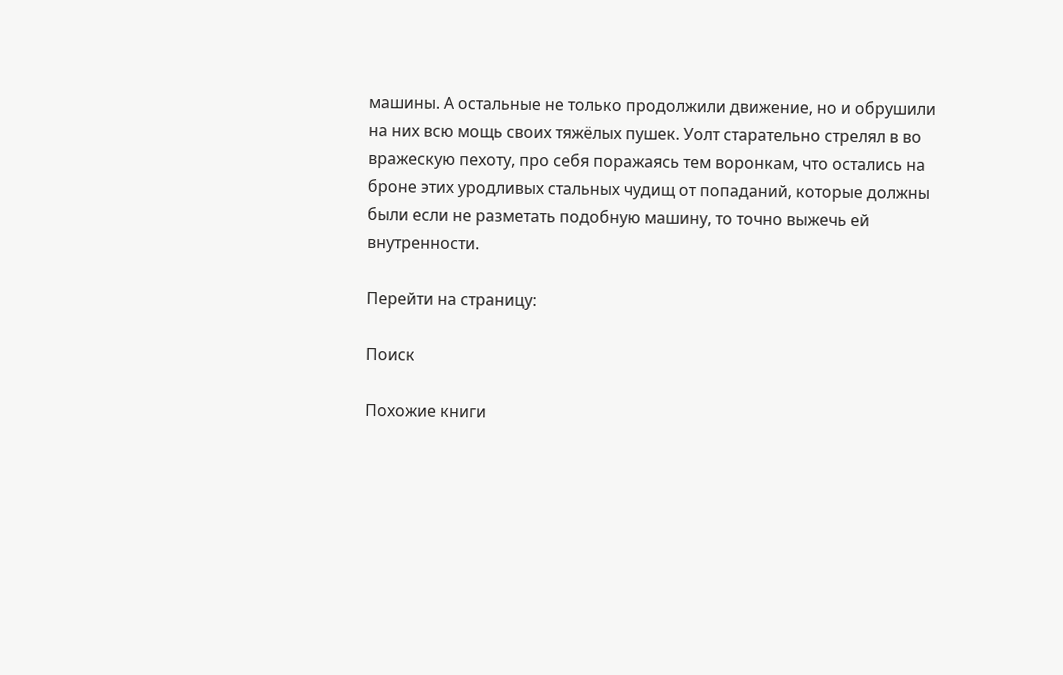машины. А остальные не только продолжили движение, но и обрушили на них всю мощь своих тяжёлых пушек. Уолт старательно стрелял в во вражескую пехоту, про себя поражаясь тем воронкам, что остались на броне этих уродливых стальных чудищ от попаданий, которые должны были если не разметать подобную машину, то точно выжечь ей внутренности.

Перейти на страницу:

Поиск

Похожие книги